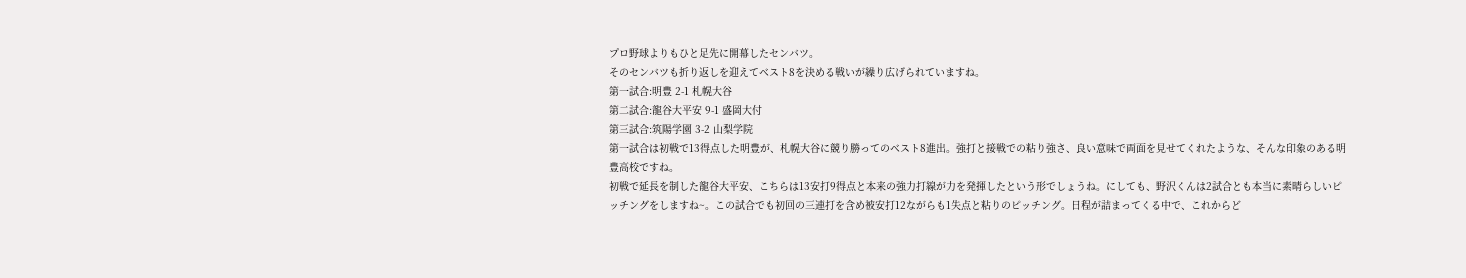プロ野球よりもひと足先に開幕したセンバツ。
そのセンバツも折り返しを迎えてベスト8を決める戦いが繰り広げられていますね。
第一試合:明豊 2-1 札幌大谷
第二試合:龍谷大平安 9-1 盛岡大付
第三試合:筑陽学園 3-2 山梨学院
第一試合は初戦で13得点した明豊が、札幌大谷に競り勝ってのベスト8進出。強打と接戦での粘り強さ、良い意味で両面を見せてくれたような、そんな印象のある明豊高校ですね。
初戦で延長を制した龍谷大平安、こちらは13安打9得点と本来の強力打線が力を発揮したという形でしょうね。にしても、野沢くんは2試合とも本当に素晴らしいピッチングをしますね~。この試合でも初回の三連打を含め被安打12ながらも1失点と粘りのピッチング。日程が詰まってくる中で、これからど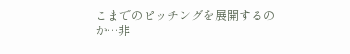こまでのピッチングを展開するのか…非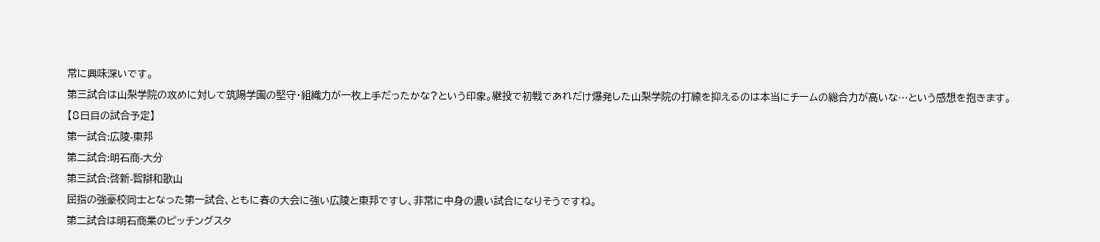常に興味深いです。
第三試合は山梨学院の攻めに対して筑陽学園の堅守・組織力が一枚上手だったかな?という印象。継投で初戦であれだけ爆発した山梨学院の打線を抑えるのは本当にチームの総合力が高いな…という感想を抱きます。
【8日目の試合予定】
第一試合:広陵-東邦
第二試合:明石商-大分
第三試合:啓新-智辯和歌山
屈指の強豪校同士となった第一試合、ともに春の大会に強い広陵と東邦ですし、非常に中身の濃い試合になりそうですね。
第二試合は明石商業のピッチングスタ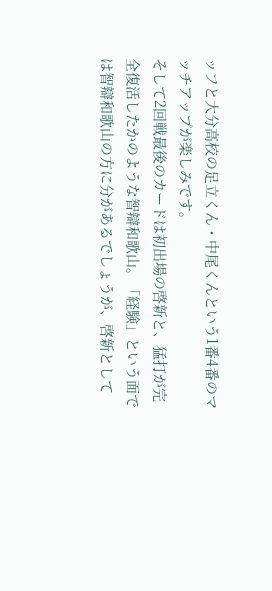ッフと大分高校の足立くん・中尾くんという1番4番のマッチアップが楽しみです。
そして2回戦最後のカードは初出場の啓新と、猛打が完全復活したかのような智辯和歌山。「経験」という面では智辯和歌山の方に分があるでしょうが、啓新として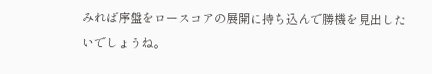みれば序盤をロースコアの展開に持ち込んで勝機を見出したいでしょうね。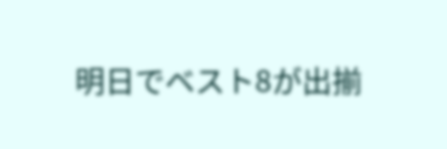明日でベスト8が出揃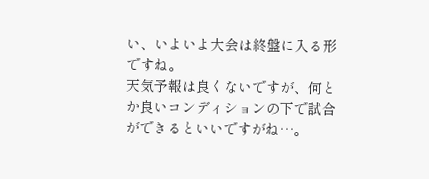い、いよいよ大会は終盤に入る形ですね。
天気予報は良くないですが、何とか良いコンディションの下で試合ができるといいですがね…。